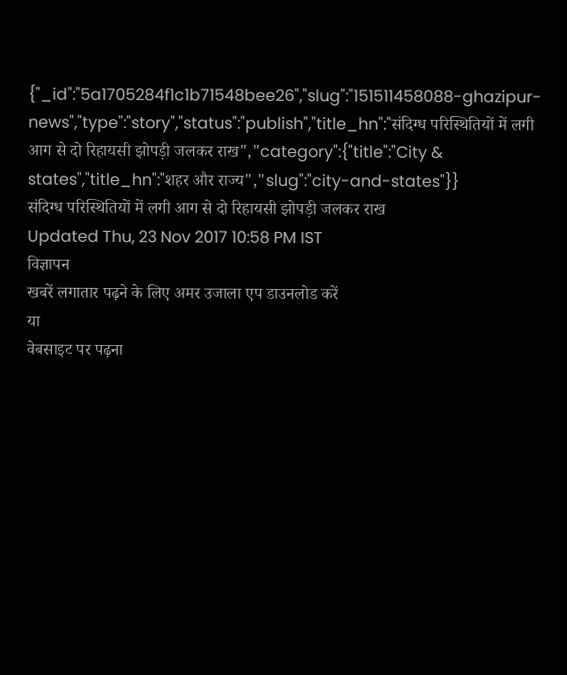{"_id":"5a1705284f1c1b71548bee26","slug":"151511458088-ghazipur-news","type":"story","status":"publish","title_hn":"संदिग्ध परिस्थितियों में लगी आग से दो रिहायसी झोपड़ी जलकर राख","category":{"title":"City & states","title_hn":"शहर और राज्य","slug":"city-and-states"}}
संदिग्ध परिस्थितियों में लगी आग से दो रिहायसी झोपड़ी जलकर राख
Updated Thu, 23 Nov 2017 10:58 PM IST
विज्ञापन
खबरें लगातार पढ़ने के लिए अमर उजाला एप डाउनलोड करें
या
वेबसाइट पर पढ़ना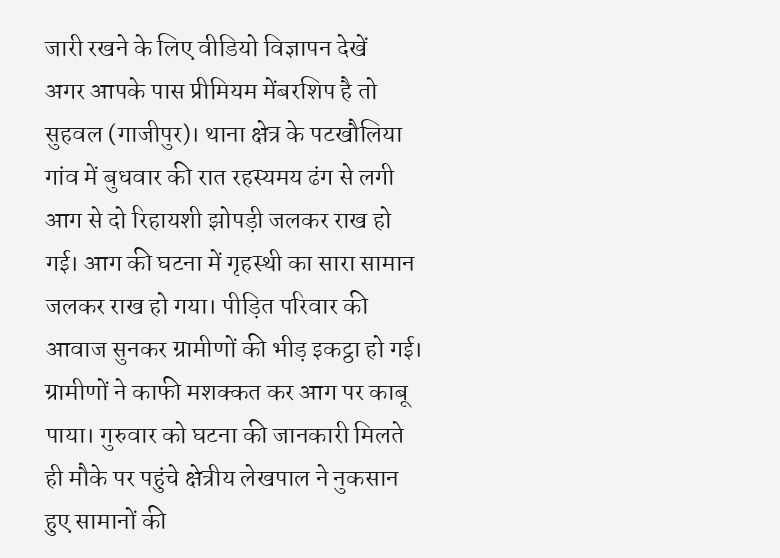जारी रखने के लिए वीडियो विज्ञापन देखें
अगर आपके पास प्रीमियम मेंबरशिप है तो
सुहवल (गाजीपुर)। थाना क्षेत्र के पटखौलिया गांव में बुधवार की रात रहस्यमय ढंग से लगी आग से दो रिहायशी झोपड़ी जलकर राख हो गई। आग की घटना में गृहस्थी का सारा सामान जलकर राख हो गया। पीड़ित परिवार की आवाज सुनकर ग्रामीणों की भीड़ इकट्ठा हो गई। ग्रामीणों ने काफी मशक्कत कर आग पर काबू पाया। गुरुवार को घटना की जानकारी मिलते ही मौके पर पहुंचे क्षेत्रीय लेखपाल ने नुकसान हुए सामानों की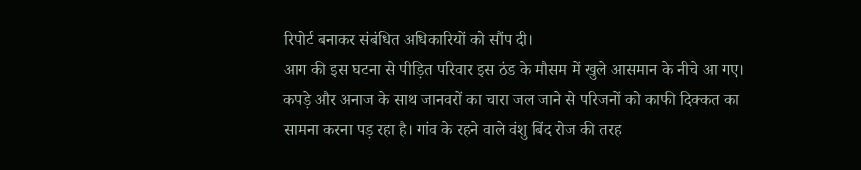रिपोर्ट बनाकर संबंधित अधिकारियों को सौंप दी।
आग की इस घटना से पीड़ित परिवार इस ठंड के मौसम में खुले आसमान के नीचे आ गए। कपड़े और अनाज के साथ जानवरों का चारा जल जाने से परिजनों को काफी दिक्कत का सामना करना पड़ रहा है। गांव के रहने वाले वंशु बिंद रोज की तरह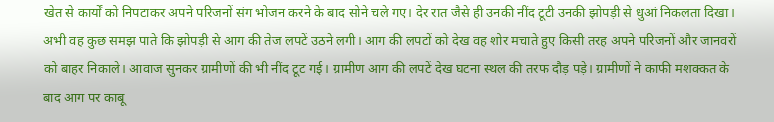खेत से कार्यों को निपटाकर अपने परिजनों संग भोजन करने के बाद सोने चले गए। देर रात जैसे ही उनकी नींद टूटी उनकी झोपड़ी से धुआं निकलता दिखा। अभी वह कुछ समझ पाते कि झोपड़ी से आग की तेज लपटें उठने लगी। आग की लपटों को देख वह शोर मचाते हुए किसी तरह अपने परिजनों और जानवरों को बाहर निकाले। आवाज सुनकर ग्रामीणों की भी नींद टूट गई। ग्रामीण आग की लपटें देख घटना स्थल की तरफ दौड़ पड़े। ग्रामीणों ने काफी मशक्कत के बाद आग पर काबू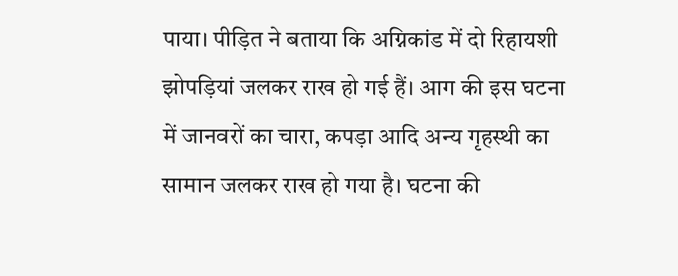पाया। पीड़ित ने बताया कि अग्निकांड में दो रिहायशी झोपड़ियां जलकर राख हो गई हैं। आग की इस घटना में जानवरों का चारा, कपड़ा आदि अन्य गृहस्थी का सामान जलकर राख हो गया है। घटना की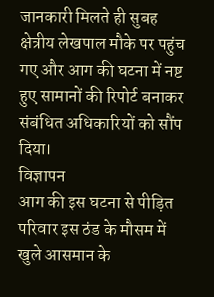जानकारी मिलते ही सुबह क्षेत्रीय लेखपाल मौके पर पहुंच गए और आग की घटना में नष्ट हुए सामानों की रिपोर्ट बनाकर संबंधित अधिकारियों को सौंप दिया।
विज्ञापन
आग की इस घटना से पीड़ित परिवार इस ठंड के मौसम में खुले आसमान के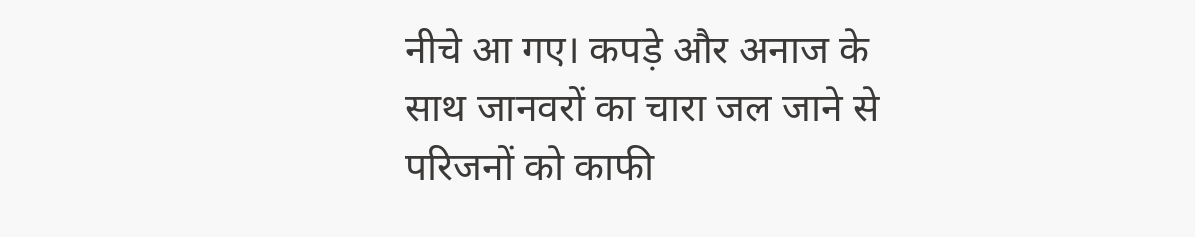नीचे आ गए। कपड़े और अनाज के साथ जानवरों का चारा जल जाने से परिजनों को काफी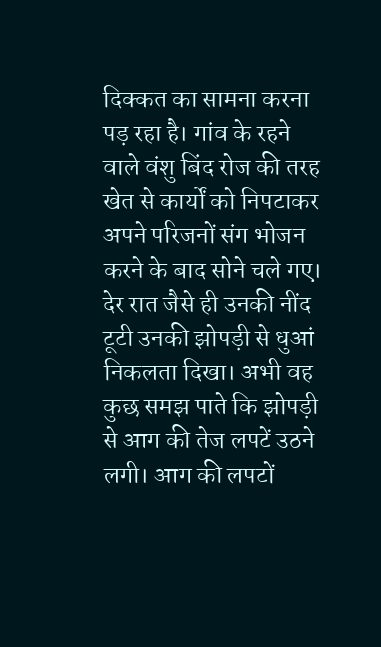दिक्कत का सामना करना पड़ रहा है। गांव के रहने वाले वंशु बिंद रोज की तरह खेत से कार्यों को निपटाकर अपने परिजनों संग भोजन करने के बाद सोने चले गए। देर रात जैसे ही उनकी नींद टूटी उनकी झोपड़ी से धुआं निकलता दिखा। अभी वह कुछ समझ पाते कि झोपड़ी से आग की तेज लपटें उठने लगी। आग की लपटों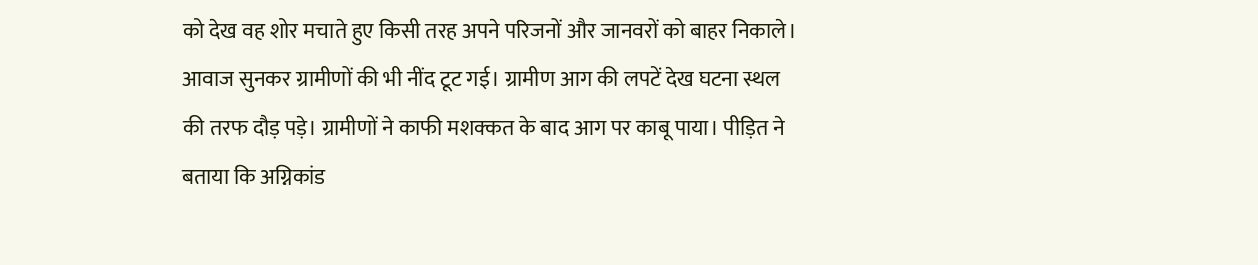को देख वह शोर मचाते हुए किसी तरह अपने परिजनों और जानवरों को बाहर निकाले। आवाज सुनकर ग्रामीणों की भी नींद टूट गई। ग्रामीण आग की लपटें देख घटना स्थल की तरफ दौड़ पड़े। ग्रामीणों ने काफी मशक्कत के बाद आग पर काबू पाया। पीड़ित ने बताया कि अग्निकांड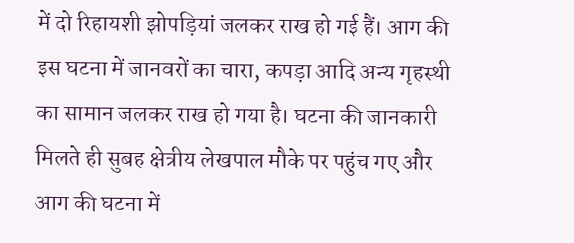में दो रिहायशी झोपड़ियां जलकर राख हो गई हैं। आग की इस घटना में जानवरों का चारा, कपड़ा आदि अन्य गृहस्थी का सामान जलकर राख हो गया है। घटना की जानकारी मिलते ही सुबह क्षेत्रीय लेखपाल मौके पर पहुंच गए और आग की घटना में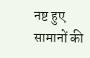नष्ट हुए सामानों की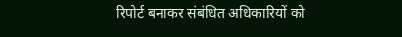रिपोर्ट बनाकर संबंधित अधिकारियों को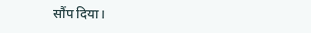सौंप दिया।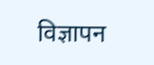विज्ञापन